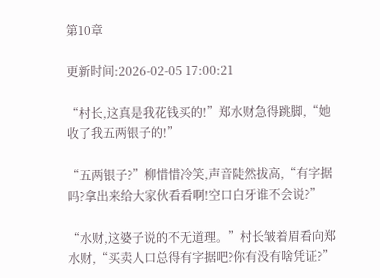第10章

更新时间:2026-02-05 17:00:21

“村长,这真是我花钱买的!”郑水财急得跳脚,“她收了我五两银子的!”

“五两银子?”柳惜惜冷笑,声音陡然拔高,“有字据吗?拿出来给大家伙看看啊!空口白牙谁不会说?”

“水财,这婆子说的不无道理。”村长皱着眉看向郑水财,“买卖人口总得有字据吧?你有没有啥凭证?”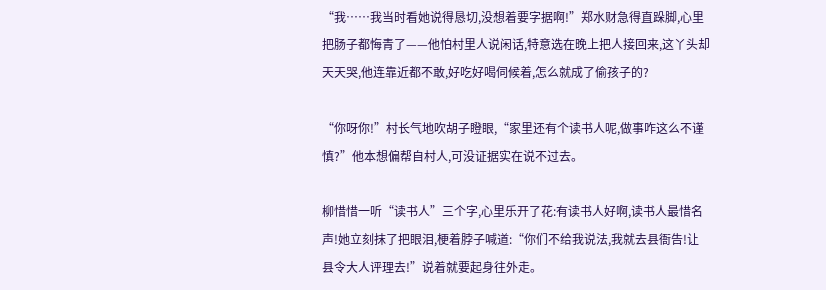“我……我当时看她说得恳切,没想着要字据啊!”郑水财急得直跺脚,心里把肠子都悔青了——他怕村里人说闲话,特意选在晚上把人接回来,这丫头却天天哭,他连靠近都不敢,好吃好喝伺候着,怎么就成了偷孩子的?

“你呀你!”村长气地吹胡子瞪眼,“家里还有个读书人呢,做事咋这么不谨慎?”他本想偏帮自村人,可没证据实在说不过去。

柳惜惜一听“读书人”三个字,心里乐开了花:有读书人好啊,读书人最惜名声!她立刻抹了把眼泪,梗着脖子喊道:“你们不给我说法,我就去县衙告!让县令大人评理去!”说着就要起身往外走。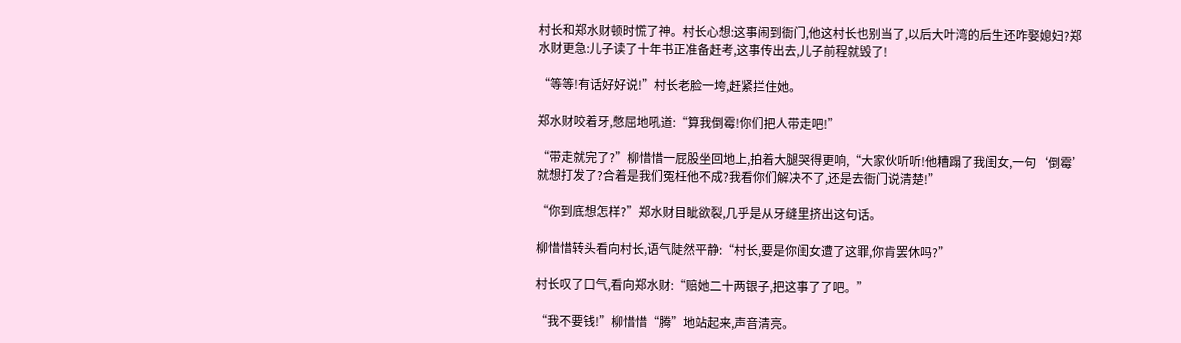村长和郑水财顿时慌了神。村长心想:这事闹到衙门,他这村长也别当了,以后大叶湾的后生还咋娶媳妇?郑水财更急:儿子读了十年书正准备赶考,这事传出去,儿子前程就毁了!

“等等!有话好好说!”村长老脸一垮,赶紧拦住她。

郑水财咬着牙,憋屈地吼道:“算我倒霉!你们把人带走吧!”

“带走就完了?”柳惜惜一屁股坐回地上,拍着大腿哭得更响,“大家伙听听!他糟蹋了我闺女,一句‘倒霉’就想打发了?合着是我们冤枉他不成?我看你们解决不了,还是去衙门说清楚!”

“你到底想怎样?”郑水财目眦欲裂,几乎是从牙缝里挤出这句话。

柳惜惜转头看向村长,语气陡然平静:“村长,要是你闺女遭了这罪,你肯罢休吗?”

村长叹了口气,看向郑水财:“赔她二十两银子,把这事了了吧。”

“我不要钱!”柳惜惜“腾”地站起来,声音清亮。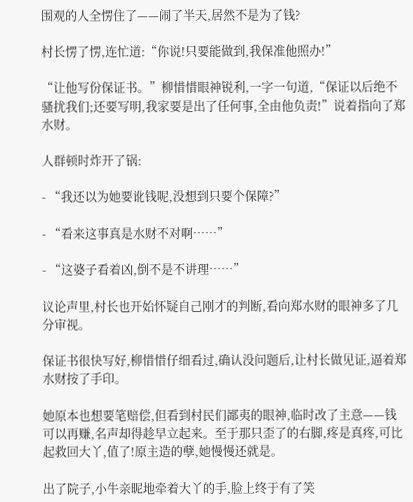围观的人全愣住了——闹了半天,居然不是为了钱?

村长愣了愣,连忙道:“你说!只要能做到,我保准他照办!”

“让他写份保证书。”柳惜惜眼神锐利,一字一句道,“保证以后绝不骚扰我们;还要写明,我家要是出了任何事,全由他负责!”说着指向了郑水财。

人群顿时炸开了锅:

- “我还以为她要讹钱呢,没想到只要个保障?”

- “看来这事真是水财不对啊……”

- “这婆子看着凶,倒不是不讲理……”

议论声里,村长也开始怀疑自己刚才的判断,看向郑水财的眼神多了几分审视。

保证书很快写好,柳惜惜仔细看过,确认没问题后,让村长做见证,逼着郑水财按了手印。

她原本也想要笔赔偿,但看到村民们鄙夷的眼神,临时改了主意——钱可以再赚,名声却得趁早立起来。至于那只歪了的右脚,疼是真疼,可比起救回大丫,值了!原主造的孽,她慢慢还就是。

出了院子,小牛亲昵地牵着大丫的手,脸上终于有了笑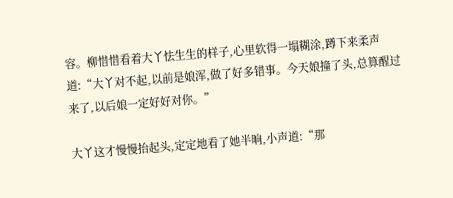容。柳惜惜看着大丫怯生生的样子,心里软得一塌糊涂,蹲下来柔声道:“大丫对不起,以前是娘浑,做了好多错事。今天娘撞了头,总算醒过来了,以后娘一定好好对你。”

大丫这才慢慢抬起头,定定地看了她半晌,小声道:“那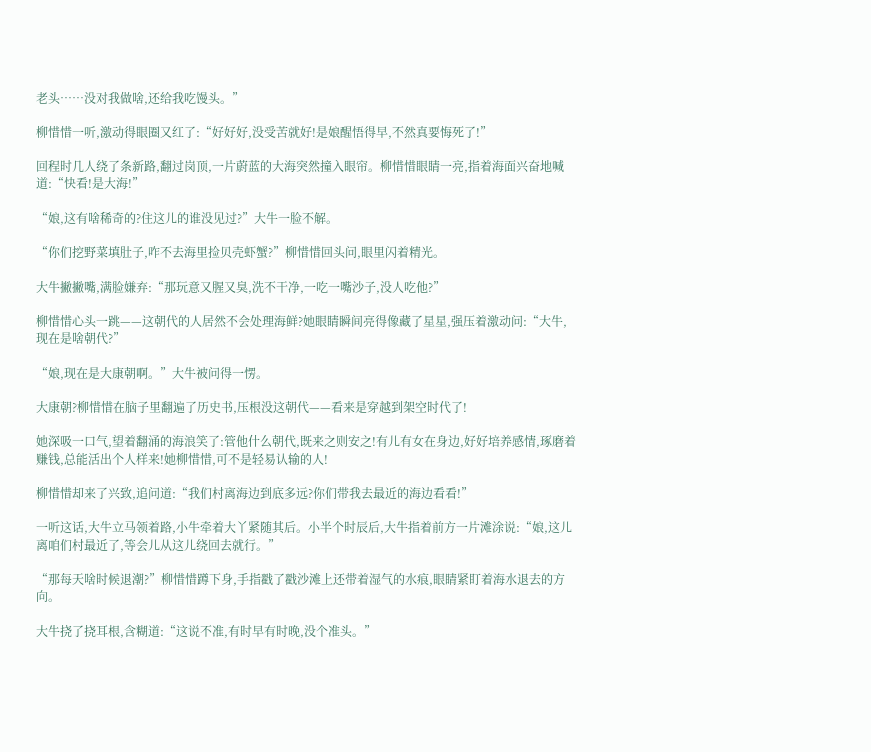老头……没对我做啥,还给我吃馒头。”

柳惜惜一听,激动得眼圈又红了:“好好好,没受苦就好!是娘醒悟得早,不然真要悔死了!”

回程时几人绕了条新路,翻过岗顶,一片蔚蓝的大海突然撞入眼帘。柳惜惜眼睛一亮,指着海面兴奋地喊道:“快看!是大海!”

“娘,这有啥稀奇的?住这儿的谁没见过?”大牛一脸不解。

“你们挖野菜填肚子,咋不去海里捡贝壳虾蟹?”柳惜惜回头问,眼里闪着精光。

大牛撇撇嘴,满脸嫌弃:“那玩意又腥又臭,洗不干净,一吃一嘴沙子,没人吃他?”

柳惜惜心头一跳——这朝代的人居然不会处理海鲜?她眼睛瞬间亮得像藏了星星,强压着激动问:“大牛,现在是啥朝代?”

“娘,现在是大康朝啊。”大牛被问得一愣。

大康朝?柳惜惜在脑子里翻遍了历史书,压根没这朝代——看来是穿越到架空时代了!

她深吸一口气,望着翻涌的海浪笑了:管他什么朝代,既来之则安之!有儿有女在身边,好好培养感情,琢磨着赚钱,总能活出个人样来!她柳惜惜,可不是轻易认输的人!

柳惜惜却来了兴致,追问道:“我们村离海边到底多远?你们带我去最近的海边看看!”

一听这话,大牛立马领着路,小牛牵着大丫紧随其后。小半个时辰后,大牛指着前方一片滩涂说:“娘,这儿离咱们村最近了,等会儿从这儿绕回去就行。”

“那每天啥时候退潮?”柳惜惜蹲下身,手指戳了戳沙滩上还带着湿气的水痕,眼睛紧盯着海水退去的方向。

大牛挠了挠耳根,含糊道:“这说不准,有时早有时晚,没个准头。”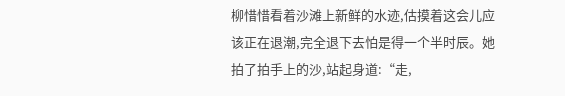柳惜惜看着沙滩上新鲜的水迹,估摸着这会儿应该正在退潮,完全退下去怕是得一个半时辰。她拍了拍手上的沙,站起身道:“走,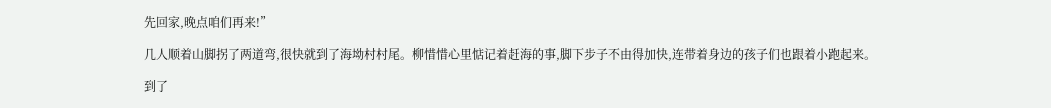先回家,晚点咱们再来!”

几人顺着山脚拐了两道弯,很快就到了海坳村村尾。柳惜惜心里惦记着赶海的事,脚下步子不由得加快,连带着身边的孩子们也跟着小跑起来。

到了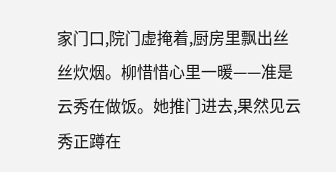家门口,院门虚掩着,厨房里飘出丝丝炊烟。柳惜惜心里一暖——准是云秀在做饭。她推门进去,果然见云秀正蹲在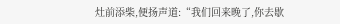灶前添柴,便扬声道:“我们回来晚了,你去歇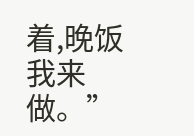着,晚饭我来做。”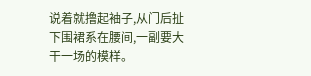说着就撸起袖子,从门后扯下围裙系在腰间,一副要大干一场的模样。